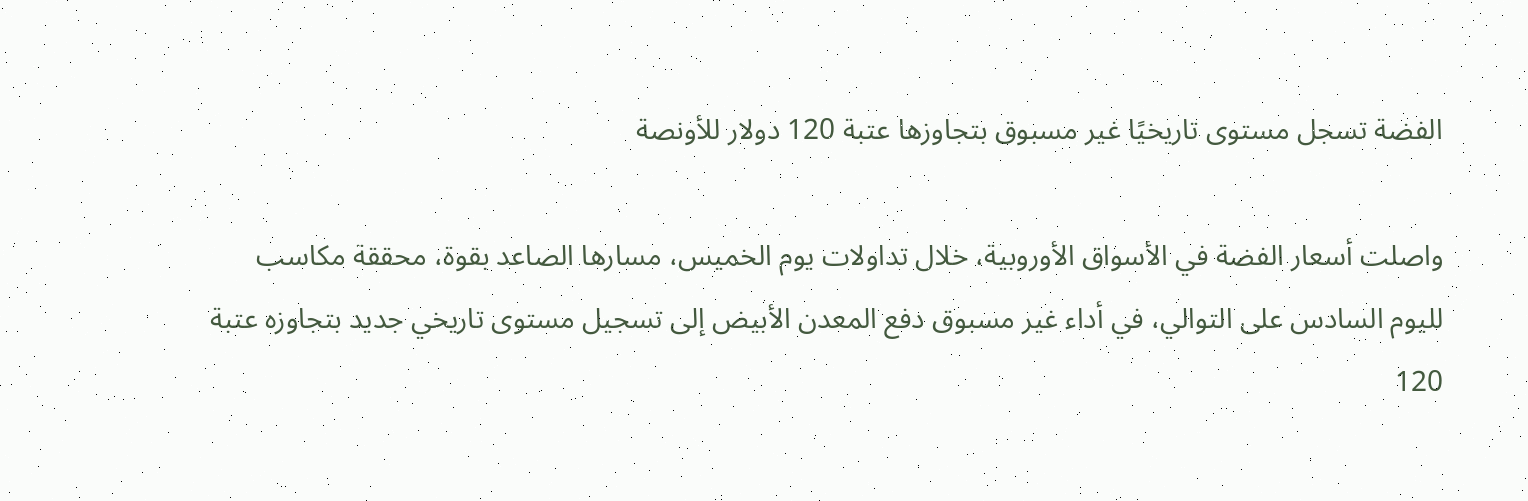الفضة تسجل مستوى تاريخيًا غير مسبوق بتجاوزها عتبة 120 دولار للأونصة

واصلت أسعار الفضة في الأسواق الأوروبية، خلال تداولات يوم الخميس، مسارها الصاعد بقوة، محققة مكاسب لليوم السادس على التوالي، في أداء غير مسبوق دفع المعدن الأبيض إلى تسجيل مستوى تاريخي جديد بتجاوزه عتبة 120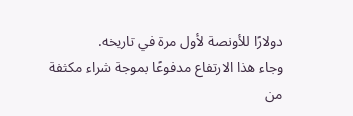دولارًا للأونصة لأول مرة في تاريخه.
وجاء هذا الارتفاع مدفوعًا بموجة شراء مكثفة من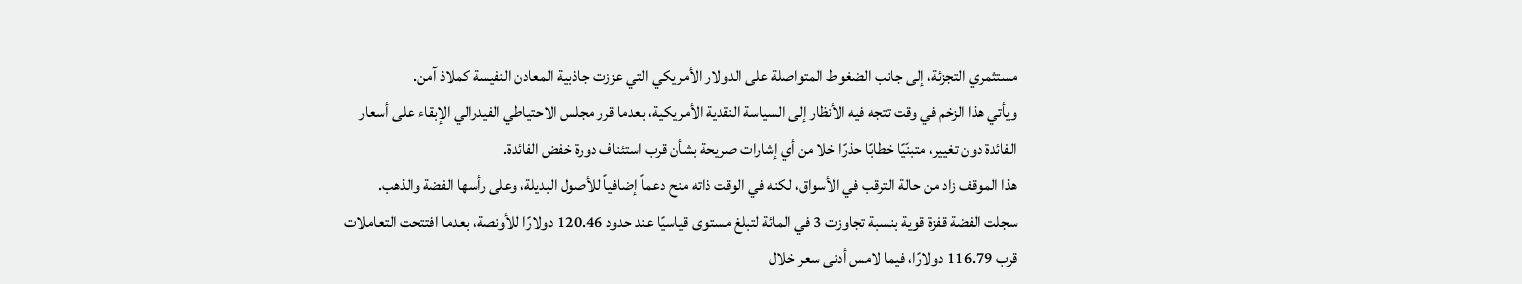مستثمري التجزئة، إلى جانب الضغوط المتواصلة على الدولار الأمريكي التي عززت جاذبية المعادن النفيسة كملاذ آمن.
ويأتي هذا الزخم في وقت تتجه فيه الأنظار إلى السياسة النقدية الأمريكية، بعدما قرر مجلس الاحتياطي الفيدرالي الإبقاء على أسعار الفائدة دون تغيير، متبنّيًا خطابًا حذرًا خلا من أي إشارات صريحة بشأن قرب استئناف دورة خفض الفائدة.
هذا الموقف زاد من حالة الترقب في الأسواق، لكنه في الوقت ذاته منح دعماً إضافياً للأصول البديلة، وعلى رأسها الفضة والذهب.
سجلت الفضة قفزة قوية بنسبة تجاوزت 3 في المائة لتبلغ مستوى قياسيًا عند حدود 120.46 دولارًا للأونصة، بعدما افتتحت التعاملات قرب 116.79 دولارًا، فيما لامس أدنى سعر خلال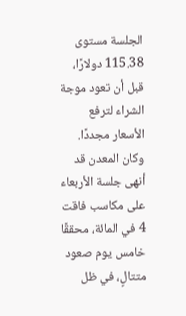الجلسة مستوى 115.38 دولارًا، قبل أن تعود موجة الشراء لترفع الأسعار مجددًا.
وكان المعدن قد أنهى جلسة الأربعاء على مكاسب فاقت 4 في المائة، محققًا خامس يوم صعود متتالٍ، في ظل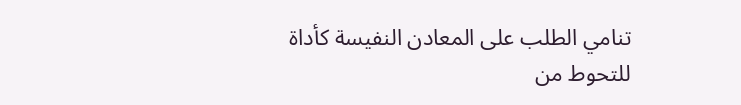تنامي الطلب على المعادن النفيسة كأداة للتحوط من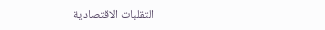التقلبات الاقتصادية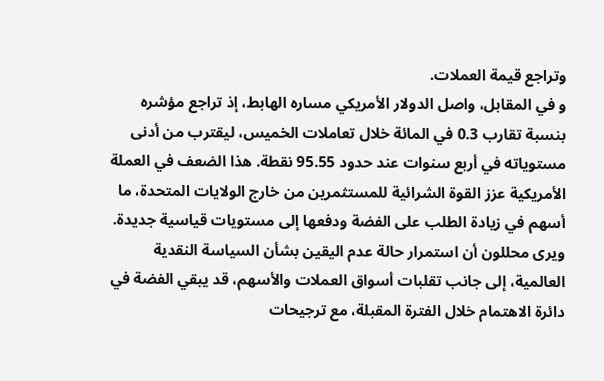وتراجع قيمة العملات.
و في المقابل، واصل الدولار الأمريكي مساره الهابط، إذ تراجع مؤشره بنسبة تقارب 0.3 في المائة خلال تعاملات الخميس، ليقترب من أدنى مستوياته في أربع سنوات عند حدود 95.55 نقطة. هذا الضعف في العملة الأمريكية عزز القوة الشرائية للمستثمرين من خارج الولايات المتحدة، ما أسهم في زيادة الطلب على الفضة ودفعها إلى مستويات قياسية جديدة.
ويرى محللون أن استمرار حالة عدم اليقين بشأن السياسة النقدية العالمية، إلى جانب تقلبات أسواق العملات والأسهم، قد يبقي الفضة في دائرة الاهتمام خلال الفترة المقبلة، مع ترجيحات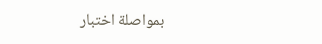بمواصلة اختبار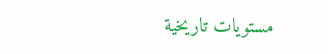مستويات تاريخية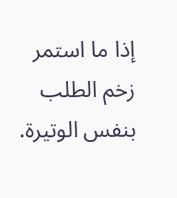إذا ما استمر زخم الطلب بنفس الوتيرة.